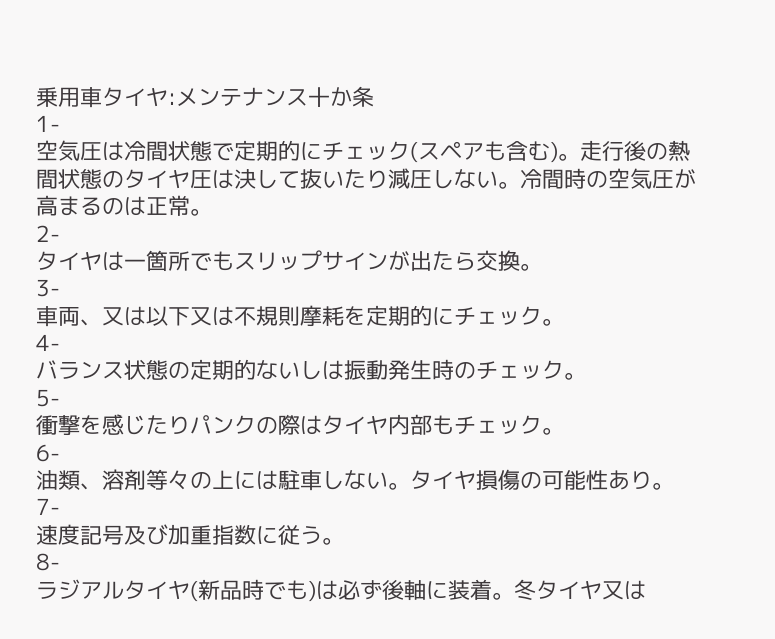乗用車タイヤ:メンテナンス十か条
1-
空気圧は冷間状態で定期的にチェック(スペアも含む)。走行後の熱間状態のタイヤ圧は決して抜いたり減圧しない。冷間時の空気圧が高まるのは正常。
2-
タイヤは一箇所でもスリップサインが出たら交換。
3-
車両、又は以下又は不規則摩耗を定期的にチェック。
4-
バランス状態の定期的ないしは振動発生時のチェック。
5-
衝撃を感じたりパンクの際はタイヤ内部もチェック。
6-
油類、溶剤等々の上には駐車しない。タイヤ損傷の可能性あり。
7-
速度記号及び加重指数に従う。
8-
ラジアルタイヤ(新品時でも)は必ず後軸に装着。冬タイヤ又は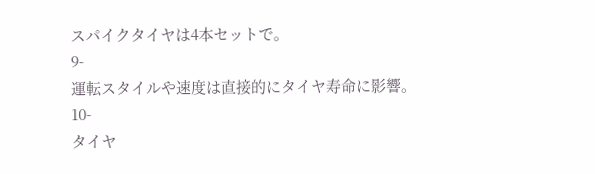スパイクタイヤは4本セットで。
9-
運転スタイルや速度は直接的にタイヤ寿命に影響。
10-
タイヤ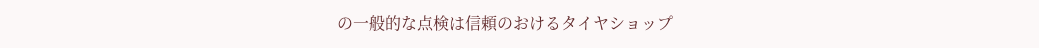の一般的な点検は信頼のおけるタイヤショップ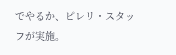でやるか、ピレリ・スタッフが実施。